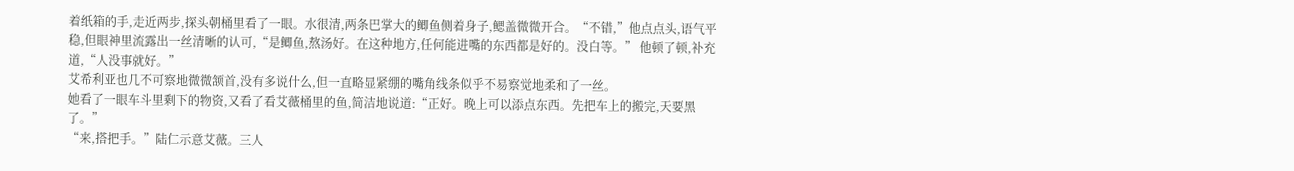着纸箱的手,走近两步,探头朝桶里看了一眼。水很清,两条巴掌大的鲫鱼侧着身子,鳃盖微微开合。“不错,”他点点头,语气平稳,但眼神里流露出一丝清晰的认可,“是鲫鱼,熬汤好。在这种地方,任何能进嘴的东西都是好的。没白等。” 他顿了顿,补充道,“人没事就好。”
艾希利亚也几不可察地微微颔首,没有多说什么,但一直略显紧绷的嘴角线条似乎不易察觉地柔和了一丝。
她看了一眼车斗里剩下的物资,又看了看艾薇桶里的鱼,简洁地说道:“正好。晚上可以添点东西。先把车上的搬完,天要黑了。”
“来,搭把手。”陆仁示意艾薇。三人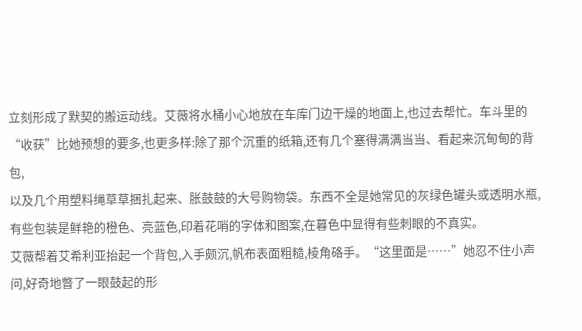立刻形成了默契的搬运动线。艾薇将水桶小心地放在车库门边干燥的地面上,也过去帮忙。车斗里的“收获”比她预想的要多,也更多样:除了那个沉重的纸箱,还有几个塞得满满当当、看起来沉甸甸的背包,
以及几个用塑料绳草草捆扎起来、胀鼓鼓的大号购物袋。东西不全是她常见的灰绿色罐头或透明水瓶,有些包装是鲜艳的橙色、亮蓝色,印着花哨的字体和图案,在暮色中显得有些刺眼的不真实。
艾薇帮着艾希利亚抬起一个背包,入手颇沉,帆布表面粗糙,棱角硌手。“这里面是……”她忍不住小声问,好奇地瞥了一眼鼓起的形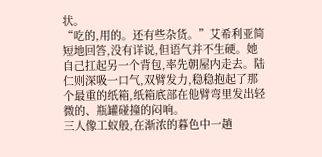状。
“吃的,用的。还有些杂货。”艾希利亚简短地回答,没有详说,但语气并不生硬。她自己扛起另一个背包,率先朝屋内走去。陆仁则深吸一口气,双臂发力,稳稳抱起了那个最重的纸箱,纸箱底部在他臂弯里发出轻微的、瓶罐碰撞的闷响。
三人像工蚁般,在渐浓的暮色中一趟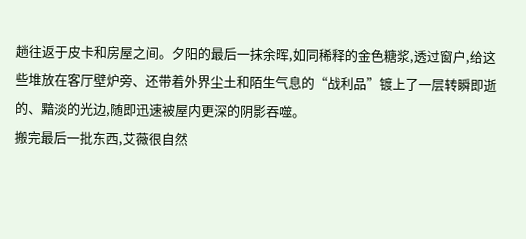趟往返于皮卡和房屋之间。夕阳的最后一抹余晖,如同稀释的金色糖浆,透过窗户,给这些堆放在客厅壁炉旁、还带着外界尘土和陌生气息的“战利品”镀上了一层转瞬即逝的、黯淡的光边,随即迅速被屋内更深的阴影吞噬。
搬完最后一批东西,艾薇很自然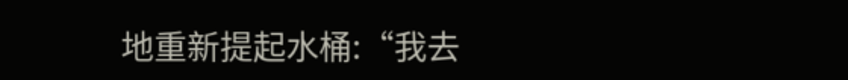地重新提起水桶:“我去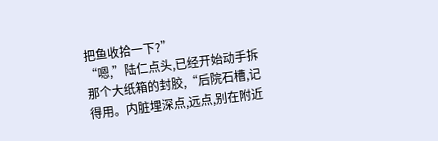把鱼收拾一下?”
“嗯,”陆仁点头,已经开始动手拆那个大纸箱的封胶,“后院石槽,记得用。内脏埋深点,远点,别在附近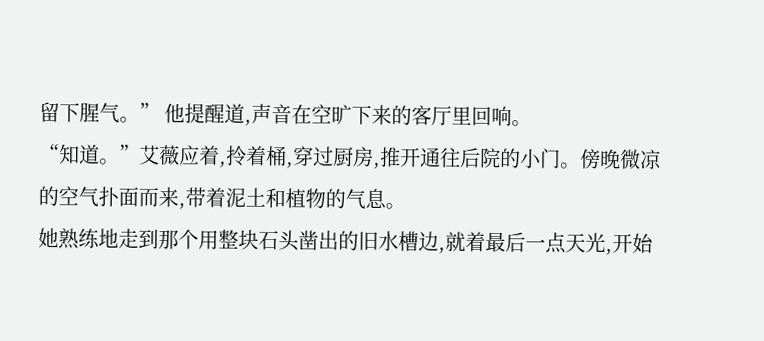留下腥气。” 他提醒道,声音在空旷下来的客厅里回响。
“知道。”艾薇应着,拎着桶,穿过厨房,推开通往后院的小门。傍晚微凉的空气扑面而来,带着泥土和植物的气息。
她熟练地走到那个用整块石头凿出的旧水槽边,就着最后一点天光,开始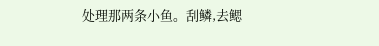处理那两条小鱼。刮鳞,去鳃